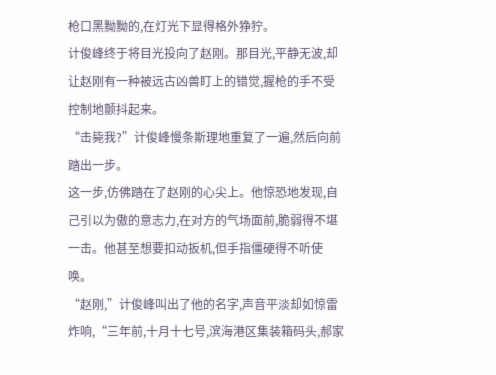枪口黑黝黝的,在灯光下显得格外狰狞。
计俊峰终于将目光投向了赵刚。那目光,平静无波,却让赵刚有一种被远古凶兽盯上的错觉,握枪的手不受控制地颤抖起来。
“击毙我?”计俊峰慢条斯理地重复了一遍,然后向前踏出一步。
这一步,仿佛踏在了赵刚的心尖上。他惊恐地发现,自己引以为傲的意志力,在对方的气场面前,脆弱得不堪一击。他甚至想要扣动扳机,但手指僵硬得不听使唤。
“赵刚,”计俊峰叫出了他的名字,声音平淡却如惊雷炸响,“三年前,十月十七号,滨海港区集装箱码头,郝家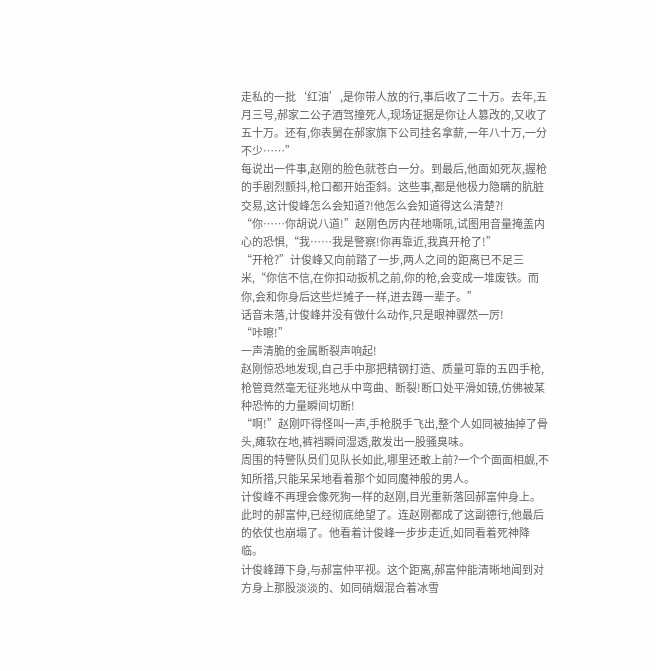走私的一批‘红油’,是你带人放的行,事后收了二十万。去年,五月三号,郝家二公子酒驾撞死人,现场证据是你让人篡改的,又收了五十万。还有,你表舅在郝家旗下公司挂名拿薪,一年八十万,一分不少……”
每说出一件事,赵刚的脸色就苍白一分。到最后,他面如死灰,握枪的手剧烈颤抖,枪口都开始歪斜。这些事,都是他极力隐瞒的肮脏交易,这计俊峰怎么会知道?!他怎么会知道得这么清楚?!
“你……你胡说八道!”赵刚色厉内荏地嘶吼,试图用音量掩盖内心的恐惧,“我……我是警察!你再靠近,我真开枪了!”
“开枪?”计俊峰又向前踏了一步,两人之间的距离已不足三米,“你信不信,在你扣动扳机之前,你的枪,会变成一堆废铁。而你,会和你身后这些烂摊子一样,进去蹲一辈子。”
话音未落,计俊峰并没有做什么动作,只是眼神骤然一厉!
“咔嚓!”
一声清脆的金属断裂声响起!
赵刚惊恐地发现,自己手中那把精钢打造、质量可靠的五四手枪,枪管竟然毫无征兆地从中弯曲、断裂!断口处平滑如镜,仿佛被某种恐怖的力量瞬间切断!
“啊!”赵刚吓得怪叫一声,手枪脱手飞出,整个人如同被抽掉了骨头,瘫软在地,裤裆瞬间湿透,散发出一股骚臭味。
周围的特警队员们见队长如此,哪里还敢上前?一个个面面相觑,不知所措,只能呆呆地看着那个如同魔神般的男人。
计俊峰不再理会像死狗一样的赵刚,目光重新落回郝富仲身上。
此时的郝富仲,已经彻底绝望了。连赵刚都成了这副德行,他最后的依仗也崩塌了。他看着计俊峰一步步走近,如同看着死神降临。
计俊峰蹲下身,与郝富仲平视。这个距离,郝富仲能清晰地闻到对方身上那股淡淡的、如同硝烟混合着冰雪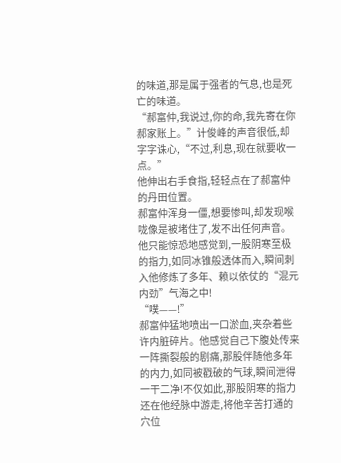的味道,那是属于强者的气息,也是死亡的味道。
“郝富仲,我说过,你的命,我先寄在你郝家账上。”计俊峰的声音很低,却字字诛心,“不过,利息,现在就要收一点。”
他伸出右手食指,轻轻点在了郝富仲的丹田位置。
郝富仲浑身一僵,想要惨叫,却发现喉咙像是被堵住了,发不出任何声音。他只能惊恐地感觉到,一股阴寒至极的指力,如同冰锥般透体而入,瞬间刺入他修炼了多年、赖以依仗的“混元内劲”气海之中!
“噗——!”
郝富仲猛地喷出一口淤血,夹杂着些许内脏碎片。他感觉自己下腹处传来一阵撕裂般的剧痛,那股伴随他多年的内力,如同被戳破的气球,瞬间泄得一干二净!不仅如此,那股阴寒的指力还在他经脉中游走,将他辛苦打通的穴位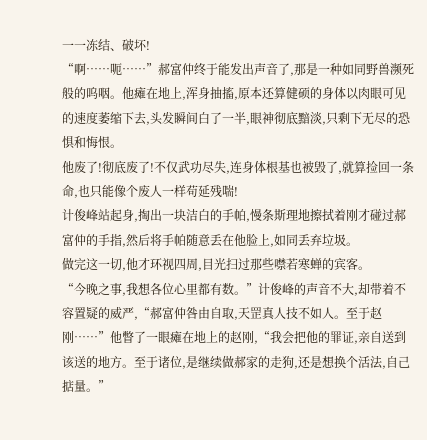一一冻结、破坏!
“啊……呃……”郝富仲终于能发出声音了,那是一种如同野兽濒死般的呜咽。他瘫在地上,浑身抽搐,原本还算健硕的身体以肉眼可见的速度萎缩下去,头发瞬间白了一半,眼神彻底黯淡,只剩下无尽的恐惧和悔恨。
他废了!彻底废了!不仅武功尽失,连身体根基也被毁了,就算捡回一条命,也只能像个废人一样苟延残喘!
计俊峰站起身,掏出一块洁白的手帕,慢条斯理地擦拭着刚才碰过郝富仲的手指,然后将手帕随意丢在他脸上,如同丢弃垃圾。
做完这一切,他才环视四周,目光扫过那些噤若寒蝉的宾客。
“今晚之事,我想各位心里都有数。”计俊峰的声音不大,却带着不容置疑的威严,“郝富仲咎由自取,天罡真人技不如人。至于赵刚……”他瞥了一眼瘫在地上的赵刚,“我会把他的罪证,亲自送到该送的地方。至于诸位,是继续做郝家的走狗,还是想换个活法,自己掂量。”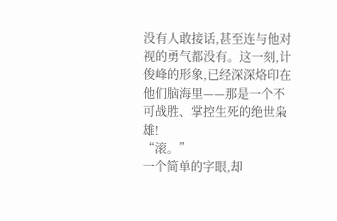没有人敢接话,甚至连与他对视的勇气都没有。这一刻,计俊峰的形象,已经深深烙印在他们脑海里——那是一个不可战胜、掌控生死的绝世枭雄!
“滚。”
一个简单的字眼,却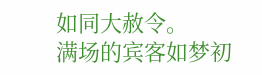如同大赦令。
满场的宾客如梦初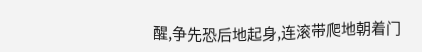醒,争先恐后地起身,连滚带爬地朝着门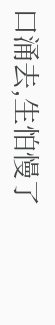口涌去,生怕慢了